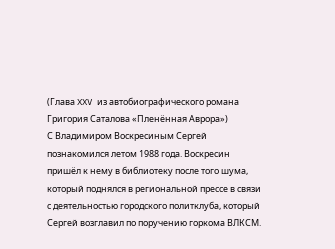(Глава XXV из автобиографического романа Григория Саталова «Пленённая Аврора»)
С Владимиром Воскресиным Сергей познакомился летом 1988 года. Воскресин пришёл к нему в библиотеку после того шума, который поднялся в региональной прессе в связи с деятельностью городского политклуба, который Сергей возглавил по поручению горкома ВЛКСМ.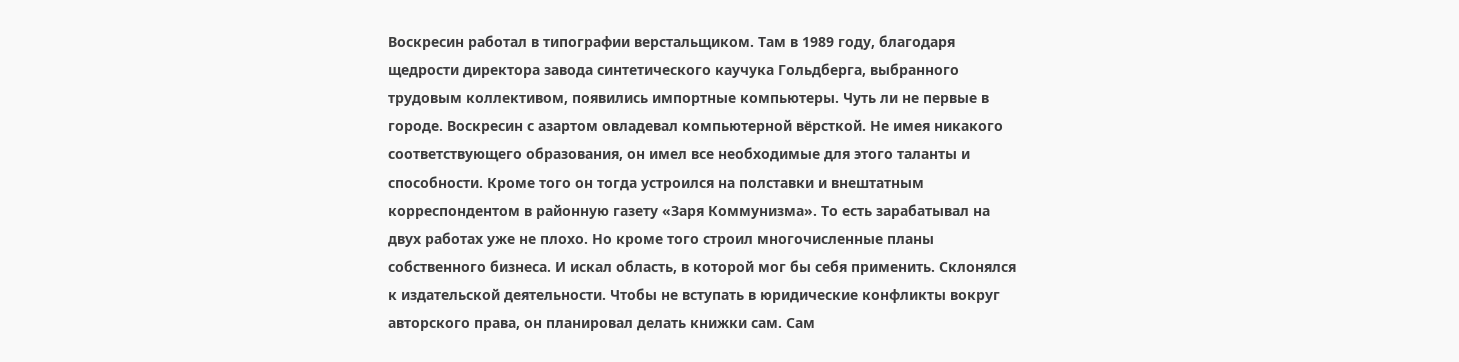Воскресин работал в типографии верстальщиком. Там в 1989 году, благодаря щедрости директора завода синтетического каучука Гольдберга, выбранного трудовым коллективом, появились импортные компьютеры. Чуть ли не первые в городе. Воскресин с азартом овладевал компьютерной вёрсткой. Не имея никакого соответствующего образования, он имел все необходимые для этого таланты и способности. Кроме того он тогда устроился на полставки и внештатным корреспондентом в районную газету «Заря Коммунизма». То есть зарабатывал на двух работах уже не плохо. Но кроме того строил многочисленные планы собственного бизнеса. И искал область, в которой мог бы себя применить. Склонялся к издательской деятельности. Чтобы не вступать в юридические конфликты вокруг авторского права, он планировал делать книжки сам. Сам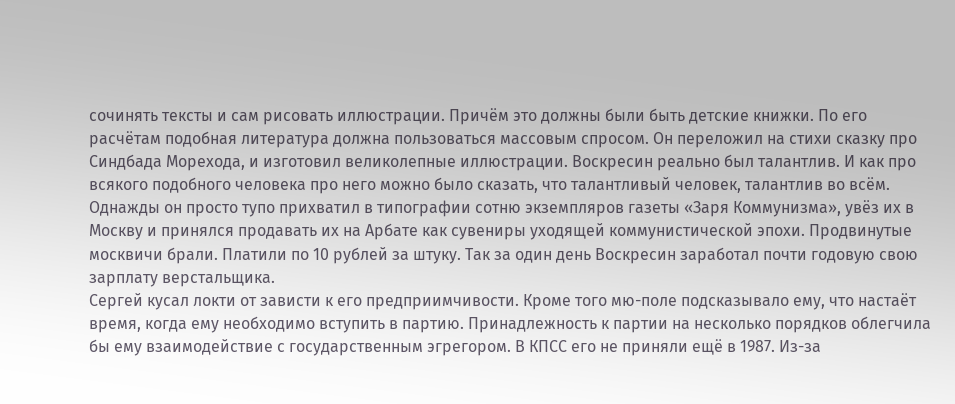сочинять тексты и сам рисовать иллюстрации. Причём это должны были быть детские книжки. По его расчётам подобная литература должна пользоваться массовым спросом. Он переложил на стихи сказку про Синдбада Морехода, и изготовил великолепные иллюстрации. Воскресин реально был талантлив. И как про всякого подобного человека про него можно было сказать, что талантливый человек, талантлив во всём.
Однажды он просто тупо прихватил в типографии сотню экземпляров газеты «Заря Коммунизма», увёз их в Москву и принялся продавать их на Арбате как сувениры уходящей коммунистической эпохи. Продвинутые москвичи брали. Платили по 10 рублей за штуку. Так за один день Воскресин заработал почти годовую свою зарплату верстальщика.
Сергей кусал локти от зависти к его предприимчивости. Кроме того мю-поле подсказывало ему, что настаёт время, когда ему необходимо вступить в партию. Принадлежность к партии на несколько порядков облегчила бы ему взаимодействие с государственным эгрегором. В КПСС его не приняли ещё в 1987. Из-за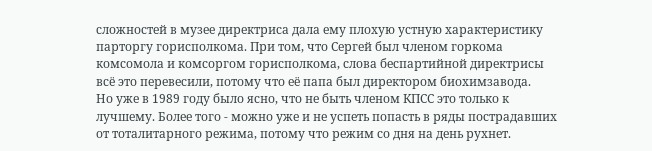сложностей в музее директриса дала ему плохую устную характеристику парторгу горисполкома. При том, что Сергей был членом горкома комсомола и комсоргом горисполкома, слова беспартийной директрисы всё это перевесили, потому что её папа был директором биохимзавода.
Но уже в 1989 году было ясно, что не быть членом КПСС это только к лучшему. Более того - можно уже и не успеть попасть в ряды пострадавших от тоталитарного режима, потому что режим со дня на день рухнет.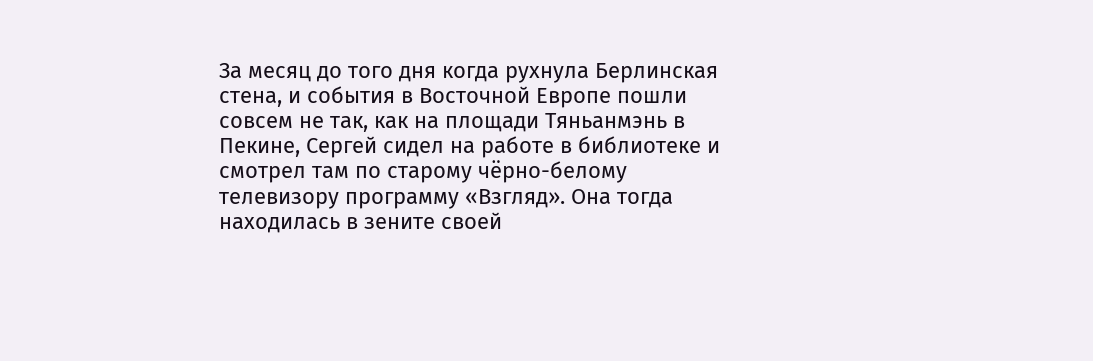За месяц до того дня когда рухнула Берлинская стена, и события в Восточной Европе пошли совсем не так, как на площади Тяньанмэнь в Пекине, Сергей сидел на работе в библиотеке и смотрел там по старому чёрно-белому телевизору программу «Взгляд». Она тогда находилась в зените своей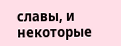славы, и некоторые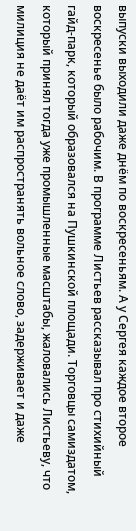выпуски выходили даже днём по воскресеньям. А у Сергея каждое второе воскресенье было рабочим. В программе Листьев рассказывал про стихийный гайд-парк, который образовался на Пушкинской площади. Торговцы самиздатом, который принял тогда уже промышленные масштабы, жаловались Листьеву, что милиция не даёт им распространять вольное слово, задерживает и даже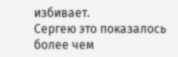избивает.
Сергею это показалось более чем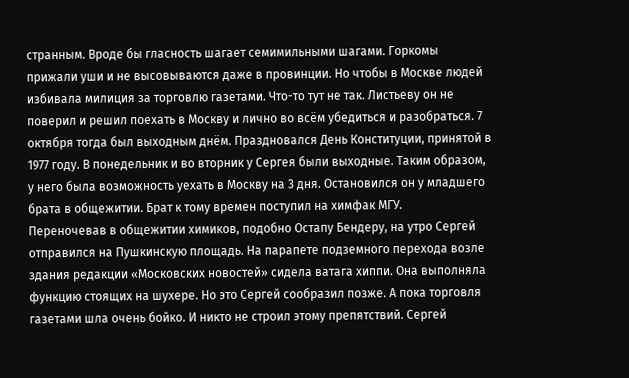странным. Вроде бы гласность шагает семимильными шагами. Горкомы прижали уши и не высовываются даже в провинции. Но чтобы в Москве людей избивала милиция за торговлю газетами. Что-то тут не так. Листьеву он не поверил и решил поехать в Москву и лично во всём убедиться и разобраться. 7 октября тогда был выходным днём. Праздновался День Конституции, принятой в 1977 году. В понедельник и во вторник у Сергея были выходные. Таким образом, у него была возможность уехать в Москву на 3 дня. Остановился он у младшего брата в общежитии. Брат к тому времен поступил на химфак МГУ.
Переночевав в общежитии химиков, подобно Остапу Бендеру, на утро Сергей отправился на Пушкинскую площадь. На парапете подземного перехода возле здания редакции «Московских новостей» сидела ватага хиппи. Она выполняла функцию стоящих на шухере. Но это Сергей сообразил позже. А пока торговля газетами шла очень бойко. И никто не строил этому препятствий. Сергей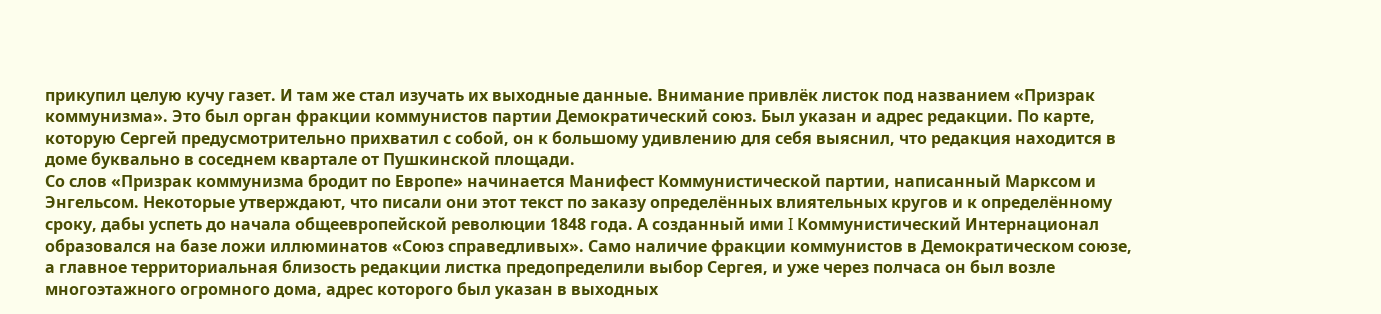прикупил целую кучу газет. И там же стал изучать их выходные данные. Внимание привлёк листок под названием «Призрак коммунизма». Это был орган фракции коммунистов партии Демократический союз. Был указан и адрес редакции. По карте, которую Сергей предусмотрительно прихватил с собой, он к большому удивлению для себя выяснил, что редакция находится в доме буквально в соседнем квартале от Пушкинской площади.
Со слов «Призрак коммунизма бродит по Европе» начинается Манифест Коммунистической партии, написанный Марксом и Энгельсом. Некоторые утверждают, что писали они этот текст по заказу определённых влиятельных кругов и к определённому сроку, дабы успеть до начала общеевропейской революции 1848 года. А созданный ими I Коммунистический Интернационал образовался на базе ложи иллюминатов «Союз справедливых». Само наличие фракции коммунистов в Демократическом союзе, а главное территориальная близость редакции листка предопределили выбор Сергея, и уже через полчаса он был возле многоэтажного огромного дома, адрес которого был указан в выходных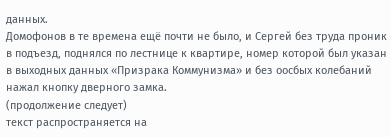данных.
Домофонов в те времена ещё почти не было, и Сергей без труда проник в подъезд, поднялся по лестнице к квартире, номер которой был указан в выходных данных «Призрака Коммунизма» и без оосбых колебаний нажал кнопку дверного замка.
(продолжение следует)
текст распространяется на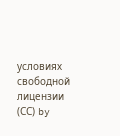условиях свободной лицензии (СС) by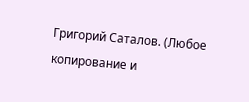Григорий Саталов. (Любое копирование и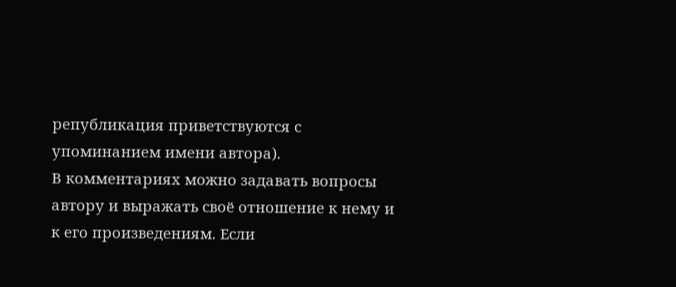републикация приветствуются с упоминанием имени автора).
В комментариях можно задавать вопросы автору и выражать своё отношение к нему и к его произведениям. Если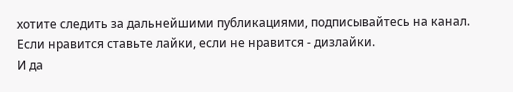хотите следить за дальнейшими публикациями, подписывайтесь на канал. Если нравится ставьте лайки, если не нравится - дизлайки.
И да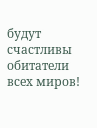будут счастливы обитатели всех миров!